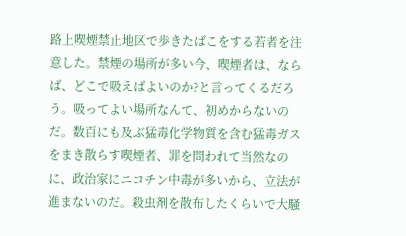路上喫煙禁止地区で歩きたばこをする若者を注意した。禁煙の場所が多い今、喫煙者は、ならば、どこで吸えばよいのか?と言ってくるだろう。吸ってよい場所なんて、初めからないのだ。数百にも及ぶ猛毒化学物質を含む猛毒ガスをまき散らす喫煙者、罪を問われて当然なのに、政治家にニコチン中毒が多いから、立法が進まないのだ。殺虫剤を散布したくらいで大騒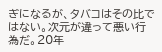ぎになるが、タバコはその比ではない。次元が違って悪い行為だ。20年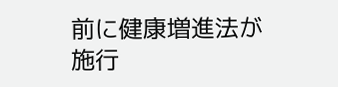前に健康増進法が施行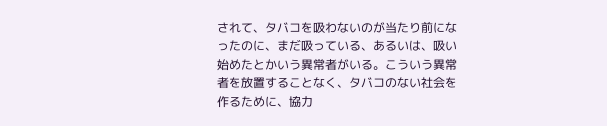されて、タバコを吸わないのが当たり前になったのに、まだ吸っている、あるいは、吸い始めたとかいう異常者がいる。こういう異常者を放置することなく、タバコのない社会を作るために、協力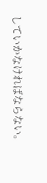していかなければならない。